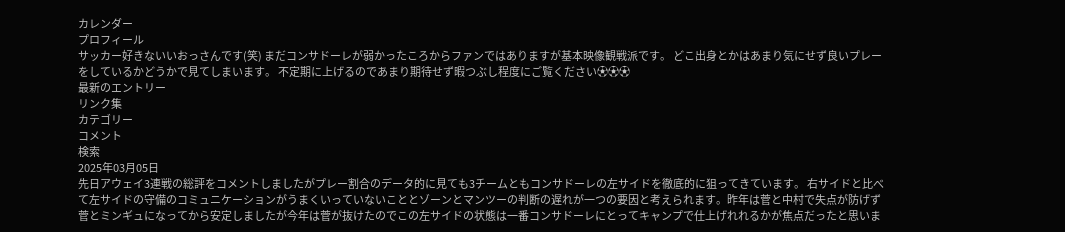カレンダー
プロフィール
サッカー好きないいおっさんです(笑) まだコンサドーレが弱かったころからファンではありますが基本映像観戦派です。 どこ出身とかはあまり気にせず良いプレーをしているかどうかで見てしまいます。 不定期に上げるのであまり期待せず暇つぶし程度にご覧ください⚽⚽⚽
最新のエントリー
リンク集
カテゴリー
コメント
検索
2025年03月05日
先日アウェイ3連戦の総評をコメントしましたがプレー割合のデータ的に見ても3チームともコンサドーレの左サイドを徹底的に狙ってきています。 右サイドと比べて左サイドの守備のコミュニケーションがうまくいっていないこととゾーンとマンツーの判断の遅れが一つの要因と考えられます。昨年は菅と中村で失点が防げず菅とミンギュになってから安定しましたが今年は菅が抜けたのでこの左サイドの状態は一番コンサドーレにとってキャンプで仕上げれれるかが焦点だったと思いま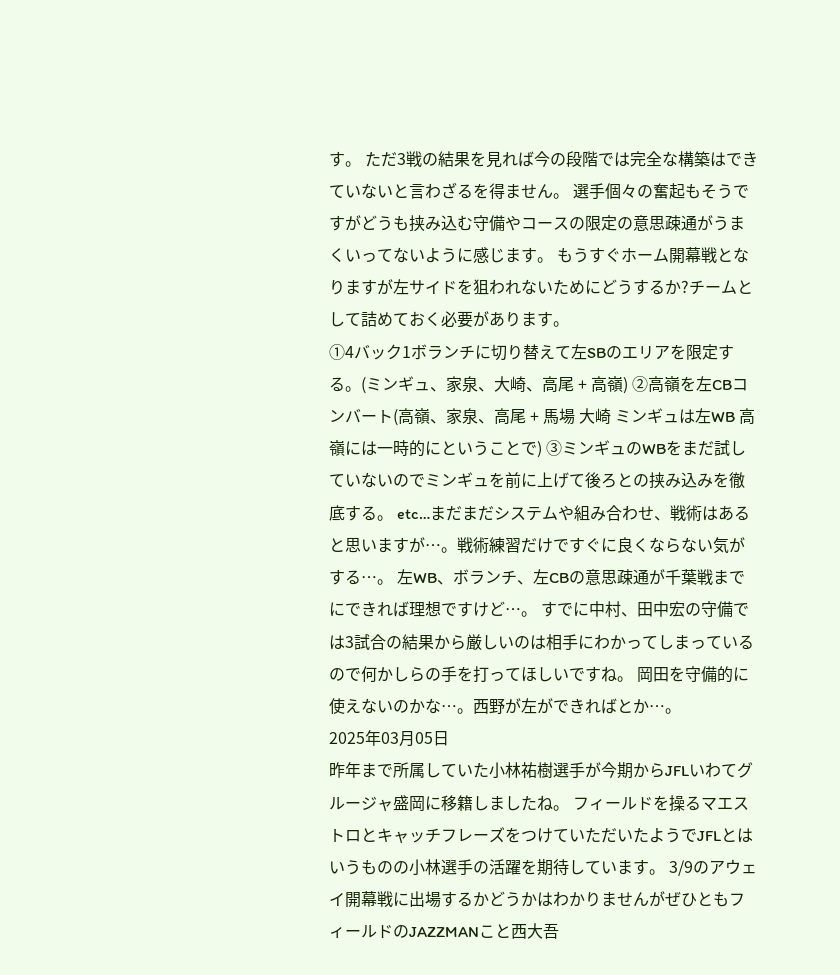す。 ただ3戦の結果を見れば今の段階では完全な構築はできていないと言わざるを得ません。 選手個々の奮起もそうですがどうも挟み込む守備やコースの限定の意思疎通がうまくいってないように感じます。 もうすぐホーム開幕戦となりますが左サイドを狙われないためにどうするか?チームとして詰めておく必要があります。
①4バック1ボランチに切り替えて左SBのエリアを限定する。(ミンギュ、家泉、大崎、高尾 + 高嶺) ②高嶺を左CBコンバート(高嶺、家泉、高尾 + 馬場 大崎 ミンギュは左WB 高嶺には一時的にということで) ③ミンギュのWBをまだ試していないのでミンギュを前に上げて後ろとの挟み込みを徹底する。 etc…まだまだシステムや組み合わせ、戦術はあると思いますが…。戦術練習だけですぐに良くならない気がする…。 左WB、ボランチ、左CBの意思疎通が千葉戦までにできれば理想ですけど…。 すでに中村、田中宏の守備では3試合の結果から厳しいのは相手にわかってしまっているので何かしらの手を打ってほしいですね。 岡田を守備的に使えないのかな…。西野が左ができればとか…。
2025年03月05日
昨年まで所属していた小林祐樹選手が今期からJFLいわてグルージャ盛岡に移籍しましたね。 フィールドを操るマエストロとキャッチフレーズをつけていただいたようでJFLとはいうものの小林選手の活躍を期待しています。 3/9のアウェイ開幕戦に出場するかどうかはわかりませんがぜひともフィールドのJAZZMANこと西大吾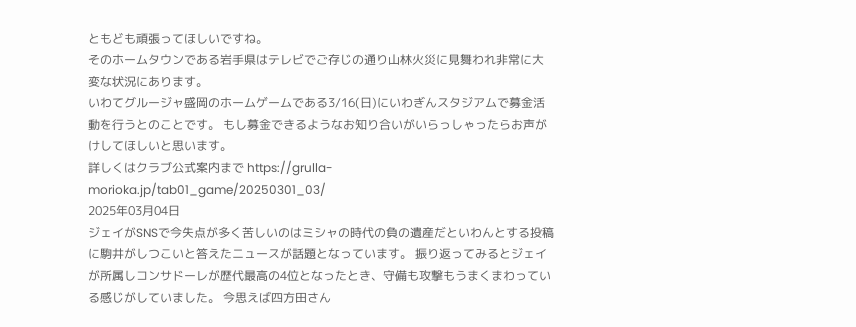ともども頑張ってほしいですね。
そのホームタウンである岩手県はテレビでご存じの通り山林火災に見舞われ非常に大変な状況にあります。
いわてグルージャ盛岡のホームゲームである3/16(日)にいわぎんスタジアムで募金活動を行うとのことです。 もし募金できるようなお知り合いがいらっしゃったらお声がけしてほしいと思います。
詳しくはクラブ公式案内まで https://grulla-morioka.jp/tab01_game/20250301_03/
2025年03月04日
ジェイがSNSで今失点が多く苦しいのはミシャの時代の負の遺産だといわんとする投稿に駒井がしつこいと答えたニュースが話題となっています。 振り返ってみるとジェイが所属しコンサドーレが歴代最高の4位となったとき、守備も攻撃もうまくまわっている感じがしていました。 今思えば四方田さん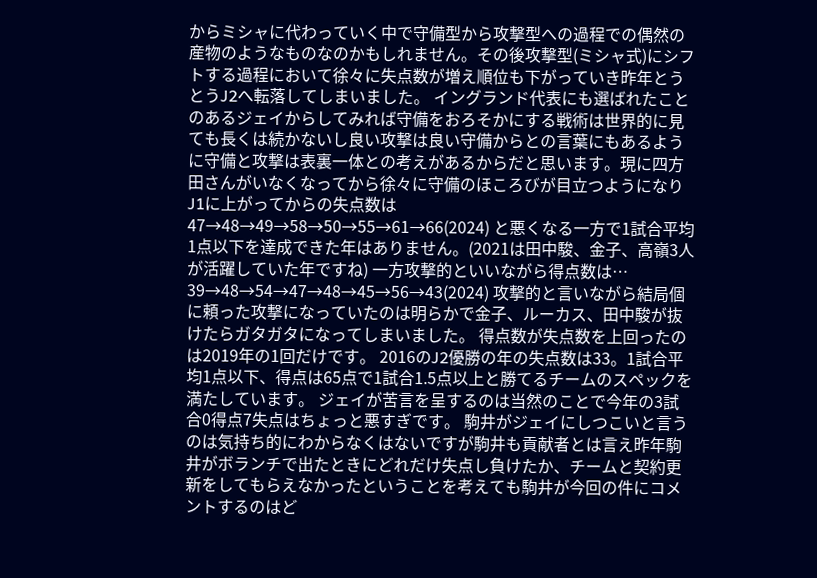からミシャに代わっていく中で守備型から攻撃型への過程での偶然の産物のようなものなのかもしれません。その後攻撃型(ミシャ式)にシフトする過程において徐々に失点数が増え順位も下がっていき昨年とうとうJ2へ転落してしまいました。 イングランド代表にも選ばれたことのあるジェイからしてみれば守備をおろそかにする戦術は世界的に見ても長くは続かないし良い攻撃は良い守備からとの言葉にもあるように守備と攻撃は表裏一体との考えがあるからだと思います。現に四方田さんがいなくなってから徐々に守備のほころびが目立つようになりJ1に上がってからの失点数は 47→48→49→58→50→55→61→66(2024) と悪くなる一方で1試合平均1点以下を達成できた年はありません。(2021は田中駿、金子、高嶺3人が活躍していた年ですね) 一方攻撃的といいながら得点数は… 39→48→54→47→48→45→56→43(2024) 攻撃的と言いながら結局個に頼った攻撃になっていたのは明らかで金子、ルーカス、田中駿が抜けたらガタガタになってしまいました。 得点数が失点数を上回ったのは2019年の1回だけです。 2016のJ2優勝の年の失点数は33。1試合平均1点以下、得点は65点で1試合1.5点以上と勝てるチームのスペックを満たしています。 ジェイが苦言を呈するのは当然のことで今年の3試合0得点7失点はちょっと悪すぎです。 駒井がジェイにしつこいと言うのは気持ち的にわからなくはないですが駒井も貢献者とは言え昨年駒井がボランチで出たときにどれだけ失点し負けたか、チームと契約更新をしてもらえなかったということを考えても駒井が今回の件にコメントするのはど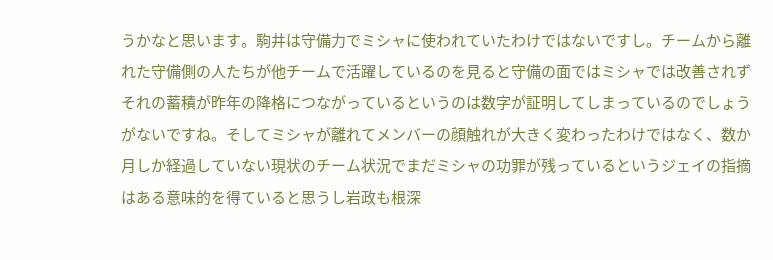うかなと思います。駒井は守備力でミシャに使われていたわけではないですし。チームから離れた守備側の人たちが他チームで活躍しているのを見ると守備の面ではミシャでは改善されずそれの蓄積が昨年の降格につながっているというのは数字が証明してしまっているのでしょうがないですね。そしてミシャが離れてメンバーの顔触れが大きく変わったわけではなく、数か月しか経過していない現状のチーム状況でまだミシャの功罪が残っているというジェイの指摘はある意味的を得ていると思うし岩政も根深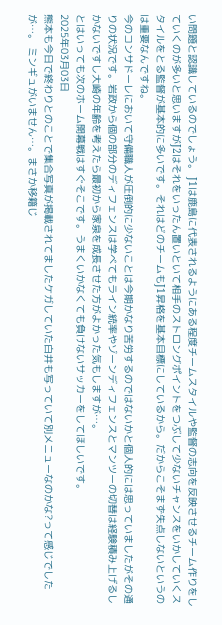い問題と認識しているのでしょう。 J1は鹿島に代表されるようにある程度チームスタイルや監督の志向を反映させるチーム作りをしていくのが多いと思いますがJ2はそれをいったん置いといて相手のストロングポイントをつぶして少ないチャンスをいかしていくスタイルをとる監督が基本的に多いです。それはどのチームもJ1昇格を基本目標にしているから。だからこそまず失点しないというのは重要なんですね。
今のコンサドーレにおいて守備職人が圧倒的に少ないことは今期かなり苦労するのではないかと個人的には思っていましたがその通りの状況です。岩政から個の部分のディフェンスは学べてもライン統率やゾーンディフェンスとマンツーの切替は経験積み上げるしかないですし大崎の年齢を考えたら最初から家泉を成長させた方がよかった気もしますが…。
とはいっても次のホーム開幕戦はすぐそこです。うまくいかなくても負けないサッカーをしてほしいです。
2025年03月03日
熊本も今日で終わりとのことで集合写真が掲載されてましたケガしていた白井も写っていて別メニューなのかな?って感じでしたが…。 ミンギュがいません…。まさか移籍じ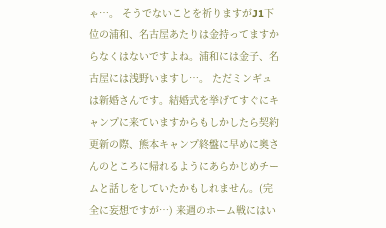ゃ…。 そうでないことを祈りますがJ1下位の浦和、名古屋あたりは金持ってますからなくはないですよね。浦和には金子、名古屋には浅野いますし…。 ただミンギュは新婚さんです。結婚式を挙げてすぐにキャンプに来ていますからもしかしたら契約更新の際、熊本キャンプ終盤に早めに奥さんのところに帰れるようにあらかじめチームと話しをしていたかもしれません。(完全に妄想ですが…) 来週のホーム戦にはい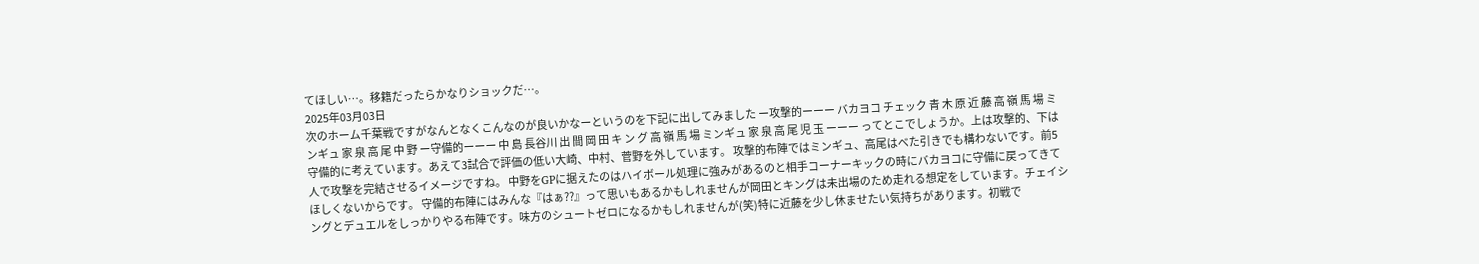てほしい…。移籍だったらかなりショックだ…。
2025年03月03日
次のホーム千葉戦ですがなんとなくこんなのが良いかなーというのを下記に出してみました ー攻撃的ーーー バカヨコ チェック 青 木 原 近 藤 高 嶺 馬 場 ミンギュ 家 泉 高 尾 中 野 ー守備的ーーー 中 島 長谷川 出 間 岡 田 キ ン グ 高 嶺 馬 場 ミンギュ 家 泉 高 尾 児 玉 ーーー ってとこでしょうか。上は攻撃的、下は守備的に考えています。あえて3試合で評価の低い大崎、中村、菅野を外しています。 攻撃的布陣ではミンギュ、高尾はべた引きでも構わないです。前5人で攻撃を完結させるイメージですね。 中野をGPに据えたのはハイボール処理に強みがあるのと相手コーナーキックの時にバカヨコに守備に戻ってきてほしくないからです。 守備的布陣にはみんな『はぁ??』って思いもあるかもしれませんが岡田とキングは未出場のため走れる想定をしています。チェイシングとデュエルをしっかりやる布陣です。味方のシュートゼロになるかもしれませんが(笑)特に近藤を少し休ませたい気持ちがあります。初戦で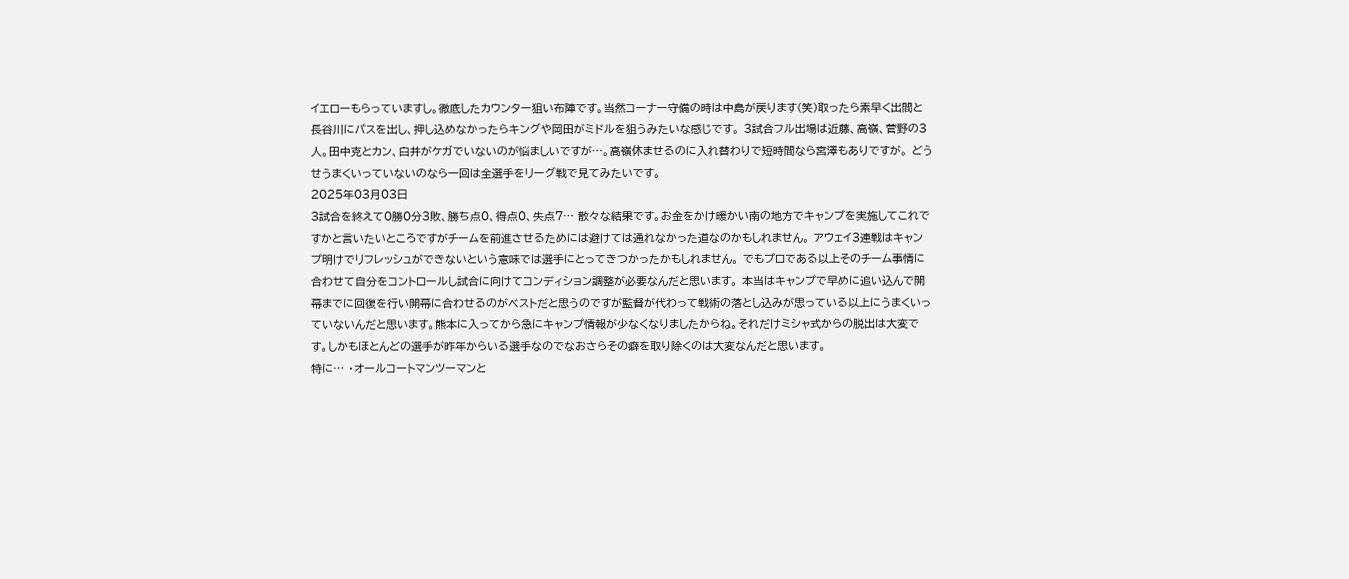イエローもらっていますし。徹底したカウンター狙い布陣です。当然コーナー守備の時は中島が戻ります(笑)取ったら素早く出間と長谷川にパスを出し、押し込めなかったらキングや岡田がミドルを狙うみたいな感じです。 3試合フル出場は近藤、高嶺、菅野の3人。田中克とカン、白井がケガでいないのが悩ましいですが…。高嶺休ませるのに入れ替わりで短時間なら宮澤もありですが。 どうせうまくいっていないのなら一回は全選手をリーグ戦で見てみたいです。
2025年03月03日
3試合を終えて0勝0分3敗、勝ち点0、得点0、失点7… 散々な結果です。お金をかけ暖かい南の地方でキャンプを実施してこれですかと言いたいところですがチームを前進させるためには避けては通れなかった道なのかもしれません。 アウェイ3連戦はキャンプ明けでリフレッシュができないという意味では選手にとってきつかったかもしれません。 でもプロである以上そのチーム事情に合わせて自分をコントロールし試合に向けてコンディション調整が必要なんだと思います。 本当はキャンプで早めに追い込んで開幕までに回復を行い開幕に合わせるのがベストだと思うのですが監督が代わって戦術の落とし込みが思っている以上にうまくいっていないんだと思います。熊本に入ってから急にキャンプ情報が少なくなりましたからね。それだけミシャ式からの脱出は大変です。しかもほとんどの選手が昨年からいる選手なのでなおさらその癖を取り除くのは大変なんだと思います。
特に… ・オールコートマンツーマンと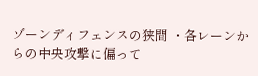ゾーンディフェンスの狭間 ・各レーンからの中央攻撃に偏って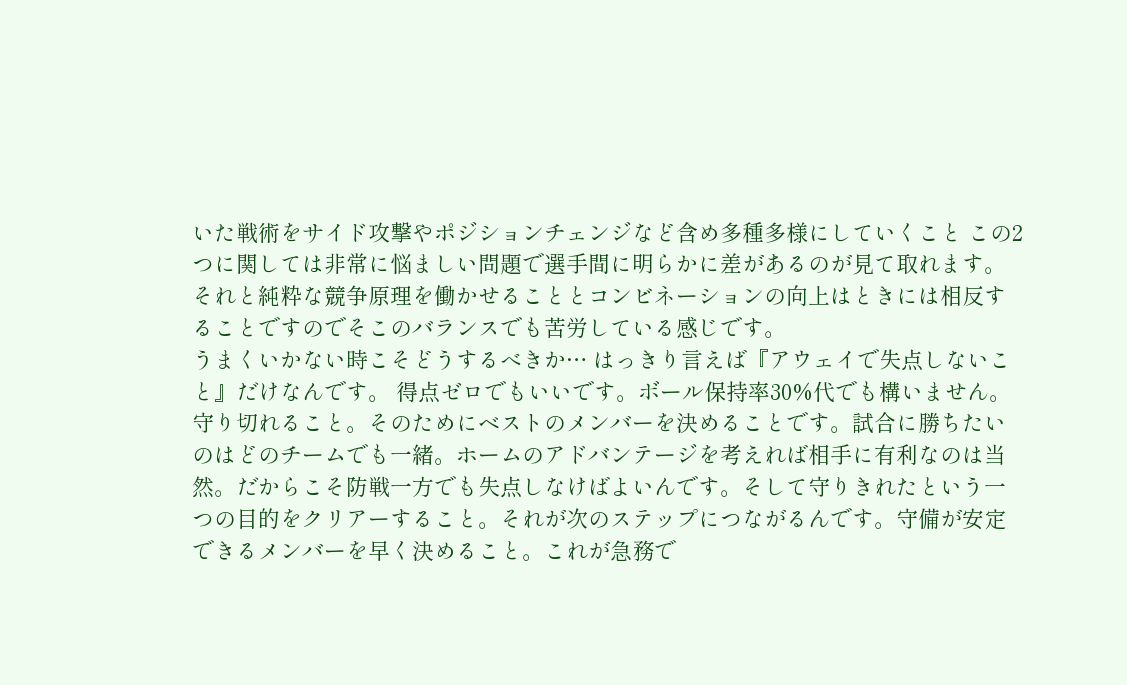いた戦術をサイド攻撃やポジションチェンジなど含め多種多様にしていくこと この2つに関しては非常に悩ましい問題で選手間に明らかに差があるのが見て取れます。 それと純粋な競争原理を働かせることとコンビネーションの向上はときには相反することですのでそこのバランスでも苦労している感じです。
うまくいかない時こそどうするべきか… はっきり言えば『アウェイで失点しないこと』だけなんです。 得点ゼロでもいいです。ボール保持率30%代でも構いません。守り切れること。そのためにベストのメンバーを決めることです。試合に勝ちたいのはどのチームでも一緒。ホームのアドバンテージを考えれば相手に有利なのは当然。だからこそ防戦一方でも失点しなけばよいんです。そして守りきれたという一つの目的をクリアーすること。それが次のステップにつながるんです。守備が安定できるメンバーを早く決めること。これが急務で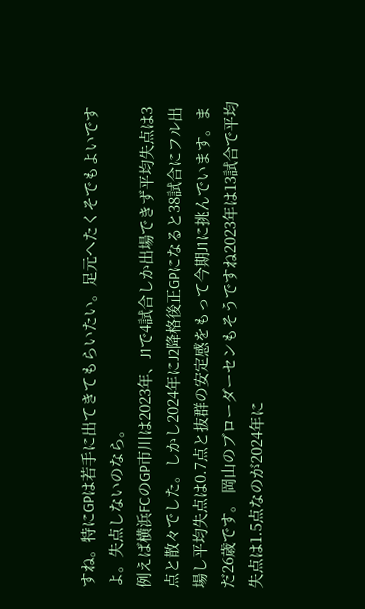すね。特にGPは若手に出てきてもらいたい。足元へたくそでもよいですよ。失点しないのなら。
例えば横浜FCのGP市川は2023年、J1で4試合しか出場できず平均失点は3点と散々でした。しかし2024年にJ2降格後正GPになると38試合にフル出場し平均失点は0.7点と抜群の安定感をもって今期J1に挑んでいます。まだ26歳です。 岡山のブローダーセンもそうですね2023年は13試合で平均失点は1.5点なのが2024年に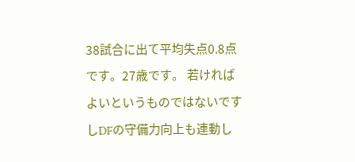38試合に出て平均失点0.8点です。27歳です。 若ければよいというものではないですしDFの守備力向上も連動し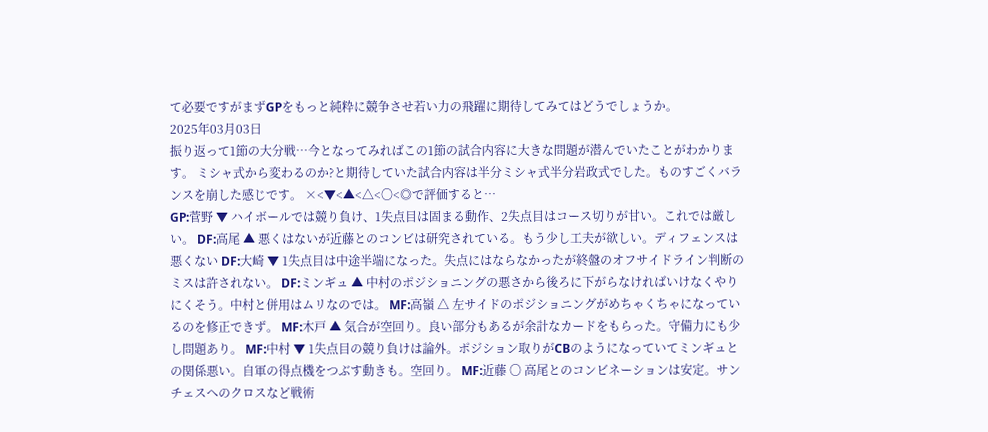て必要ですがまずGPをもっと純粋に競争させ若い力の飛躍に期待してみてはどうでしょうか。
2025年03月03日
振り返って1節の大分戦…今となってみればこの1節の試合内容に大きな問題が潜んでいたことがわかります。 ミシャ式から変わるのか?と期待していた試合内容は半分ミシャ式半分岩政式でした。ものすごくバランスを崩した感じです。 ×<▼<▲<△<〇<◎で評価すると…
GP:菅野 ▼ ハイボールでは競り負け、1失点目は固まる動作、2失点目はコース切りが甘い。これでは厳しい。 DF:高尾 ▲ 悪くはないが近藤とのコンビは研究されている。もう少し工夫が欲しい。ディフェンスは悪くない DF:大崎 ▼ 1失点目は中途半端になった。失点にはならなかったが終盤のオフサイドライン判断のミスは許されない。 DF:ミンギュ ▲ 中村のポジショニングの悪さから後ろに下がらなければいけなくやりにくそう。中村と併用はムリなのでは。 MF:高嶺 △ 左サイドのポジショニングがめちゃくちゃになっているのを修正できず。 MF:木戸 ▲ 気合が空回り。良い部分もあるが余計なカードをもらった。守備力にも少し問題あり。 MF:中村 ▼ 1失点目の競り負けは論外。ポジション取りがCBのようになっていてミンギュとの関係悪い。自軍の得点機をつぶす動きも。空回り。 MF:近藤 〇 高尾とのコンビネーションは安定。サンチェスへのクロスなど戦術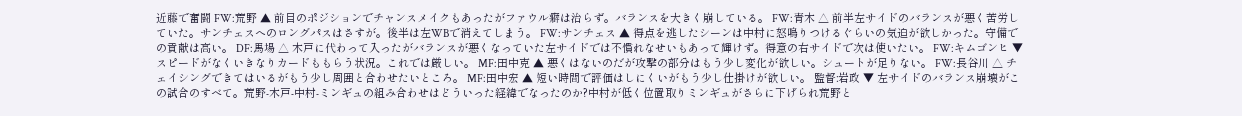近藤で奮闘 FW:荒野 ▲ 前目のポジションでチャンスメイクもあったがファウル癖は治らず。バランスを大きく崩している。 FW:青木 △ 前半左サイドのバランスが悪く苦労していた。サンチェスへのロングパスはさすが。後半は左WBで消えてしまう。 FW:サンチェス ▲ 得点を逃したシーンは中村に怒鳴りつけるぐらいの気迫が欲しかった。守備での貢献は高い。 DF:馬場 △ 木戸に代わって入ったがバランスが悪くなっていた左サイドでは不慣れなせいもあって輝けず。得意の右サイドで次は使いたい。 FW:キムゴンヒ ▼ スピードがなくいきなりカードももらう状況。これでは厳しい。 MF:田中克 ▲ 悪くはないのだが攻撃の部分はもう少し変化が欲しい。シュートが足りない。 FW:長谷川 △ チェイシングできてはいるがもう少し周囲と合わせたいところ。 MF:田中宏 ▲ 短い時間で評価はしにくいがもう少し仕掛けが欲しい。 監督:岩政 ▼ 左サイドのバランス崩壊がこの試合のすべて。荒野‐木戸‐中村‐ミンギュの組み合わせはどういった経緯でなったのか?中村が低く位置取りミンギュがさらに下げられ荒野と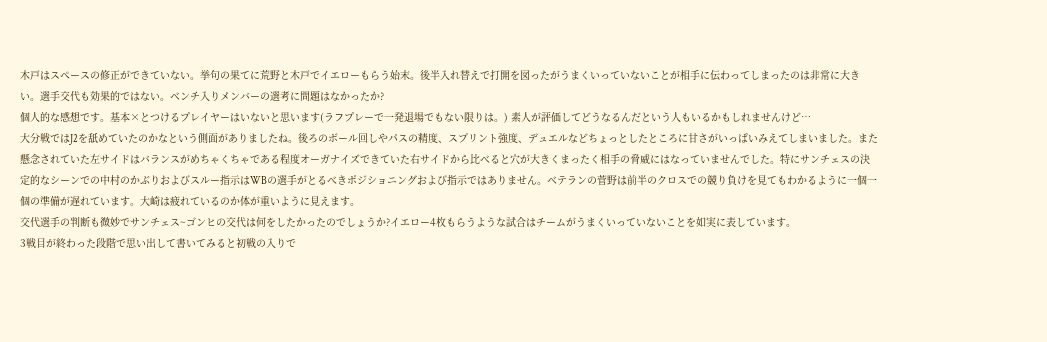木戸はスペースの修正ができていない。挙句の果てに荒野と木戸でイエローもらう始末。後半入れ替えで打開を図ったがうまくいっていないことが相手に伝わってしまったのは非常に大きい。選手交代も効果的ではない。ベンチ入りメンバーの選考に問題はなかったか?
個人的な感想です。基本×とつけるプレイヤーはいないと思います(ラフプレーで一発退場でもない限りは。) 素人が評価してどうなるんだという人もいるかもしれませんけど…
大分戦ではJ2を舐めていたのかなという側面がありましたね。後ろのボール回しやパスの精度、スプリント強度、デュエルなどちょっとしたところに甘さがいっぱいみえてしまいました。また懸念されていた左サイドはバランスがめちゃくちゃである程度オーガナイズできていた右サイドから比べると穴が大きくまったく相手の脅威にはなっていませんでした。特にサンチェスの決定的なシーンでの中村のかぶりおよびスルー指示はWBの選手がとるべきポジショニングおよび指示ではありません。ベテランの菅野は前半のクロスでの競り負けを見てもわかるように一個一個の準備が遅れています。大崎は疲れているのか体が重いように見えます。
交代選手の判断も微妙でサンチェス~ゴンヒの交代は何をしたかったのでしょうか?イエロー4枚もらうような試合はチームがうまくいっていないことを如実に表しています。
3戦目が終わった段階で思い出して書いてみると初戦の入りで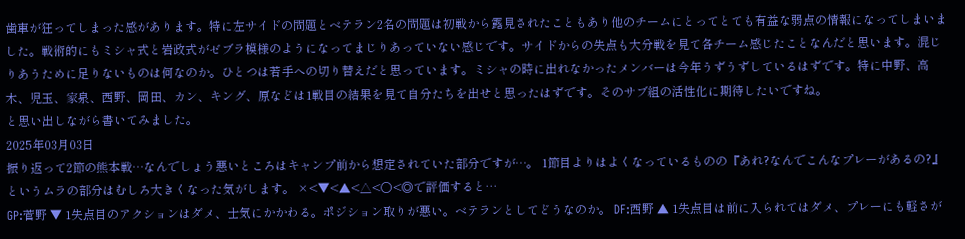歯車が狂ってしまった感があります。特に左サイドの問題とベテラン2名の問題は初戦から露見されたこともあり他のチームにとってとても有益な弱点の情報になってしまいました。戦術的にもミシャ式と岩政式がゼブラ模様のようになってまじりあっていない感じです。サイドからの失点も大分戦を見て各チーム感じたことなんだと思います。混じりあうために足りないものは何なのか。ひとつは若手への切り替えだと思っています。ミシャの時に出れなかったメンバーは今年うずうずしているはずです。特に中野、高木、児玉、家泉、西野、岡田、カン、キング、原などは1戦目の結果を見て自分たちを出せと思ったはずです。そのサブ組の活性化に期待したいですね。
と思い出しながら書いてみました。
2025年03月03日
振り返って2節の熊本戦…なんでしょう悪いところはキャンプ前から想定されていた部分ですが…。 1節目よりはよくなっているものの『あれ?なんでこんなプレーがあるの?』というムラの部分はむしろ大きくなった気がします。 ×<▼<▲<△<〇<◎で評価すると…
GP:菅野 ▼ 1失点目のアクションはダメ、士気にかかわる。ポジション取りが悪い。ベテランとしてどうなのか。 DF:西野 ▲ 1失点目は前に入られてはダメ、プレーにも軽さが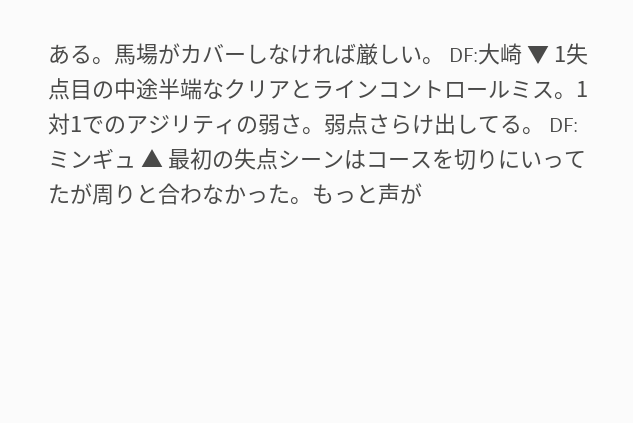ある。馬場がカバーしなければ厳しい。 DF:大崎 ▼ 1失点目の中途半端なクリアとラインコントロールミス。1対1でのアジリティの弱さ。弱点さらけ出してる。 DF:ミンギュ ▲ 最初の失点シーンはコースを切りにいってたが周りと合わなかった。もっと声が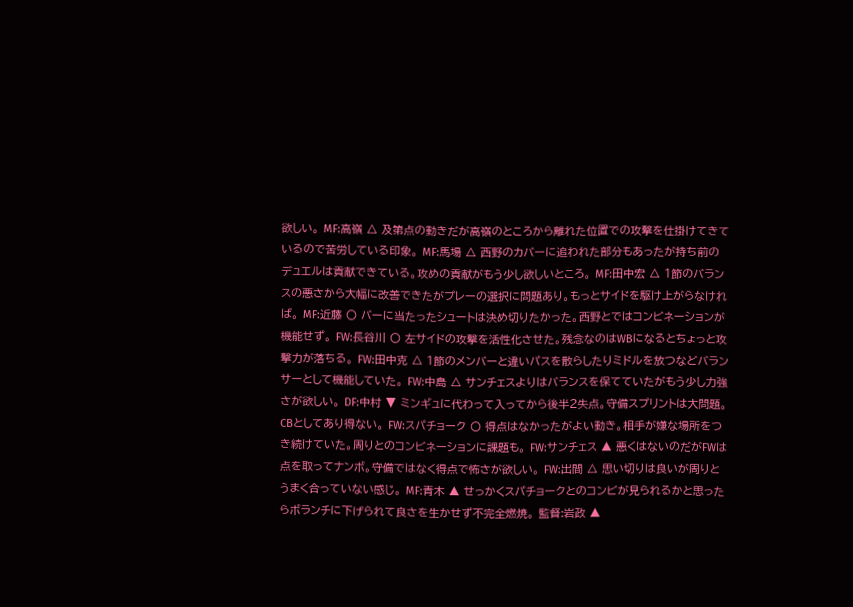欲しい。 MF:高嶺 △ 及第点の動きだが高嶺のところから離れた位置での攻撃を仕掛けてきているので苦労している印象。 MF:馬場 △ 西野のカバーに追われた部分もあったが持ち前のデュエルは貢献できている。攻めの貢献がもう少し欲しいところ。 MF:田中宏 △ 1節のバランスの悪さから大幅に改善できたがプレーの選択に問題あり。もっとサイドを駆け上がらなければ。 MF:近藤 〇 バーに当たったシュートは決め切りたかった。西野とではコンビネーションが機能せず。 FW:長谷川 〇 左サイドの攻撃を活性化させた。残念なのはWBになるとちょっと攻撃力が落ちる。 FW:田中克 △ 1節のメンバーと違いパスを散らしたりミドルを放つなどバランサーとして機能していた。 FW:中島 △ サンチェスよりはバランスを保てていたがもう少し力強さが欲しい。 DF:中村 ▼ ミンギュに代わって入ってから後半2失点。守備スプリントは大問題。CBとしてあり得ない。 FW:スパチョーク 〇 得点はなかったがよい動き。相手が嫌な場所をつき続けていた。周りとのコンビネーションに課題も。 FW:サンチェス ▲ 悪くはないのだがFWは点を取ってナンボ。守備ではなく得点で怖さが欲しい。 FW:出間 △ 思い切りは良いが周りとうまく合っていない感じ。 MF:青木 ▲ せっかくスパチョークとのコンビが見られるかと思ったらボランチに下げられて良さを生かせず不完全燃焼。 監督:岩政 ▲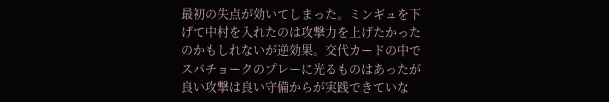最初の失点が効いてしまった。ミンギュを下げて中村を入れたのは攻撃力を上げたかったのかもしれないが逆効果。交代カードの中でスパチョークのプレーに光るものはあったが良い攻撃は良い守備からが実践できていな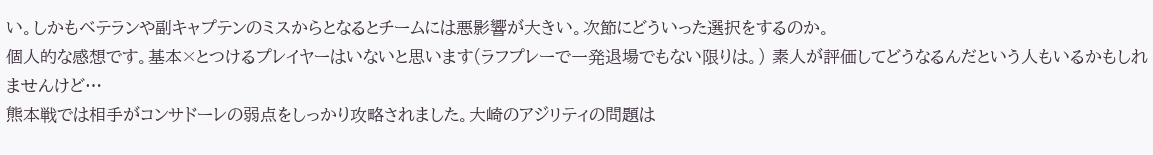い。しかもベテランや副キャプテンのミスからとなるとチームには悪影響が大きい。次節にどういった選択をするのか。
個人的な感想です。基本×とつけるプレイヤーはいないと思います(ラフプレーで一発退場でもない限りは。) 素人が評価してどうなるんだという人もいるかもしれませんけど…
熊本戦では相手がコンサドーレの弱点をしっかり攻略されました。大崎のアジリティの問題は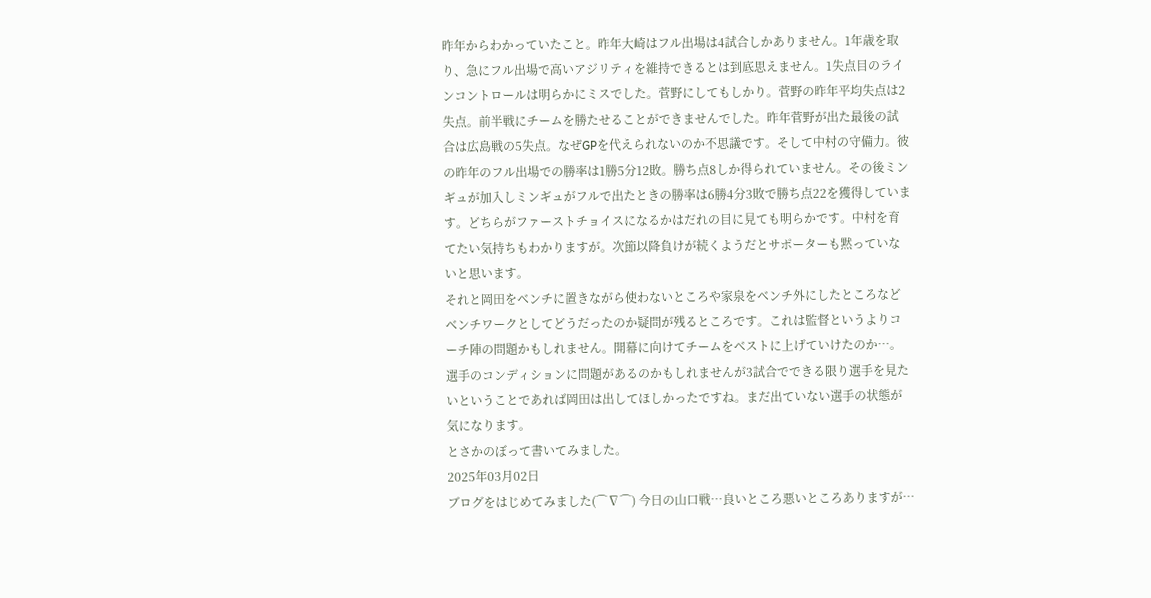昨年からわかっていたこと。昨年大崎はフル出場は4試合しかありません。1年歳を取り、急にフル出場で高いアジリティを維持できるとは到底思えません。1失点目のラインコントロールは明らかにミスでした。菅野にしてもしかり。菅野の昨年平均失点は2失点。前半戦にチームを勝たせることができませんでした。昨年菅野が出た最後の試合は広島戦の5失点。なぜGPを代えられないのか不思議です。そして中村の守備力。彼の昨年のフル出場での勝率は1勝5分12敗。勝ち点8しか得られていません。その後ミンギュが加入しミンギュがフルで出たときの勝率は6勝4分3敗で勝ち点22を獲得しています。どちらがファーストチョイスになるかはだれの目に見ても明らかです。中村を育てたい気持ちもわかりますが。次節以降負けが続くようだとサポーターも黙っていないと思います。
それと岡田をベンチに置きながら使わないところや家泉をベンチ外にしたところなどベンチワークとしてどうだったのか疑問が残るところです。これは監督というよりコーチ陣の問題かもしれません。開幕に向けてチームをベストに上げていけたのか…。選手のコンディションに問題があるのかもしれませんが3試合でできる限り選手を見たいということであれば岡田は出してほしかったですね。まだ出ていない選手の状態が気になります。
とさかのぼって書いてみました。
2025年03月02日
ブログをはじめてみました(⌒∇⌒) 今日の山口戦…良いところ悪いところありますが…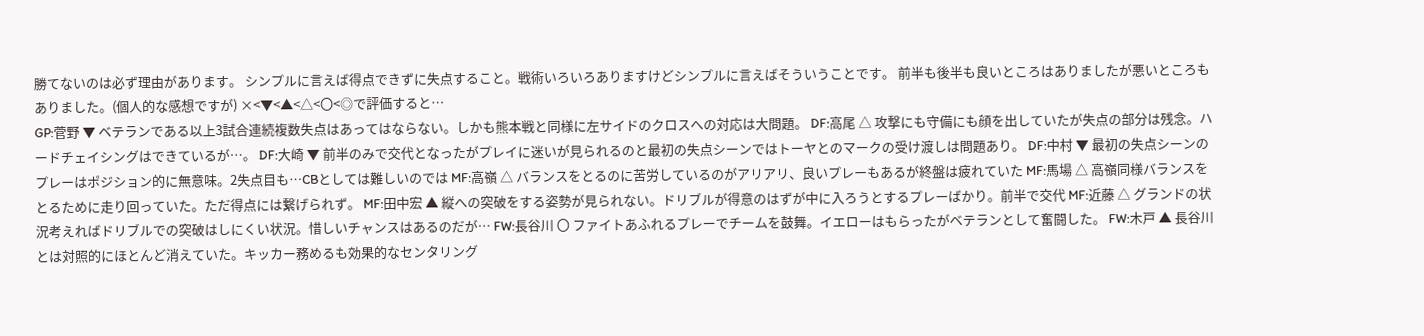勝てないのは必ず理由があります。 シンプルに言えば得点できずに失点すること。戦術いろいろありますけどシンプルに言えばそういうことです。 前半も後半も良いところはありましたが悪いところもありました。(個人的な感想ですが) ×<▼<▲<△<〇<◎で評価すると…
GP:菅野 ▼ ベテランである以上3試合連続複数失点はあってはならない。しかも熊本戦と同様に左サイドのクロスへの対応は大問題。 DF:高尾 △ 攻撃にも守備にも顔を出していたが失点の部分は残念。ハードチェイシングはできているが…。 DF:大崎 ▼ 前半のみで交代となったがプレイに迷いが見られるのと最初の失点シーンではトーヤとのマークの受け渡しは問題あり。 DF:中村 ▼ 最初の失点シーンのプレーはポジション的に無意味。2失点目も…CBとしては難しいのでは MF:高嶺 △ バランスをとるのに苦労しているのがアリアリ、良いプレーもあるが終盤は疲れていた MF:馬場 △ 高嶺同様バランスをとるために走り回っていた。ただ得点には繋げられず。 MF:田中宏 ▲ 縦への突破をする姿勢が見られない。ドリブルが得意のはずが中に入ろうとするプレーばかり。前半で交代 MF:近藤 △ グランドの状況考えればドリブルでの突破はしにくい状況。惜しいチャンスはあるのだが… FW:長谷川 〇 ファイトあふれるプレーでチームを鼓舞。イエローはもらったがベテランとして奮闘した。 FW:木戸 ▲ 長谷川とは対照的にほとんど消えていた。キッカー務めるも効果的なセンタリング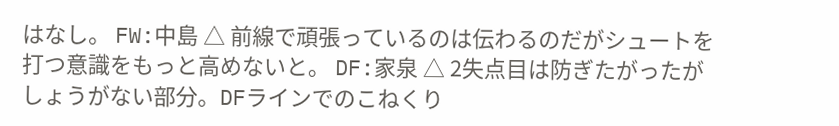はなし。 FW:中島 △ 前線で頑張っているのは伝わるのだがシュートを打つ意識をもっと高めないと。 DF:家泉 △ 2失点目は防ぎたがったがしょうがない部分。DFラインでのこねくり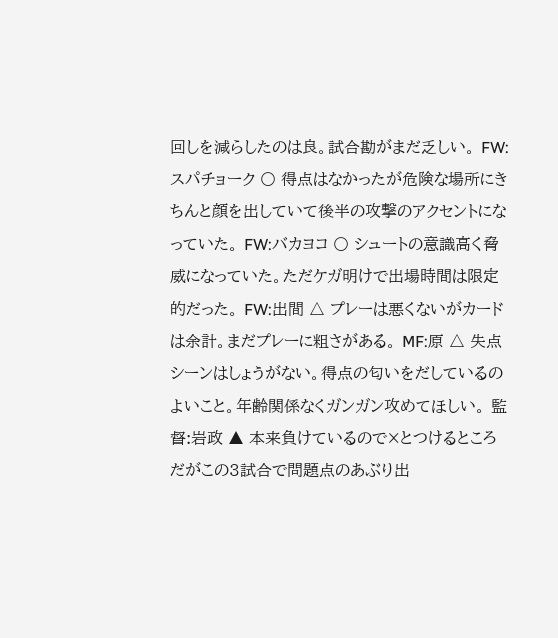回しを減らしたのは良。試合勘がまだ乏しい。 FW:スパチョーク 〇 得点はなかったが危険な場所にきちんと顔を出していて後半の攻撃のアクセントになっていた。 FW:バカヨコ 〇 シュートの意識高く脅威になっていた。ただケガ明けで出場時間は限定的だった。 FW:出間 △ プレーは悪くないがカードは余計。まだプレーに粗さがある。 MF:原 △ 失点シーンはしょうがない。得点の匂いをだしているのよいこと。年齢関係なくガンガン攻めてほしい。 監督:岩政 ▲ 本来負けているので×とつけるところだがこの3試合で問題点のあぶり出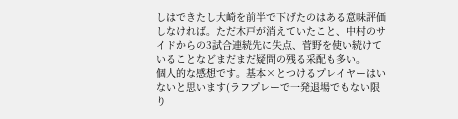しはできたし大崎を前半で下げたのはある意味評価しなければ。ただ木戸が消えていたこと、中村のサイドからの3試合連続先に失点、菅野を使い続けていることなどまだまだ疑問の残る采配も多い。
個人的な感想です。基本×とつけるプレイヤーはいないと思います(ラフプレーで一発退場でもない限り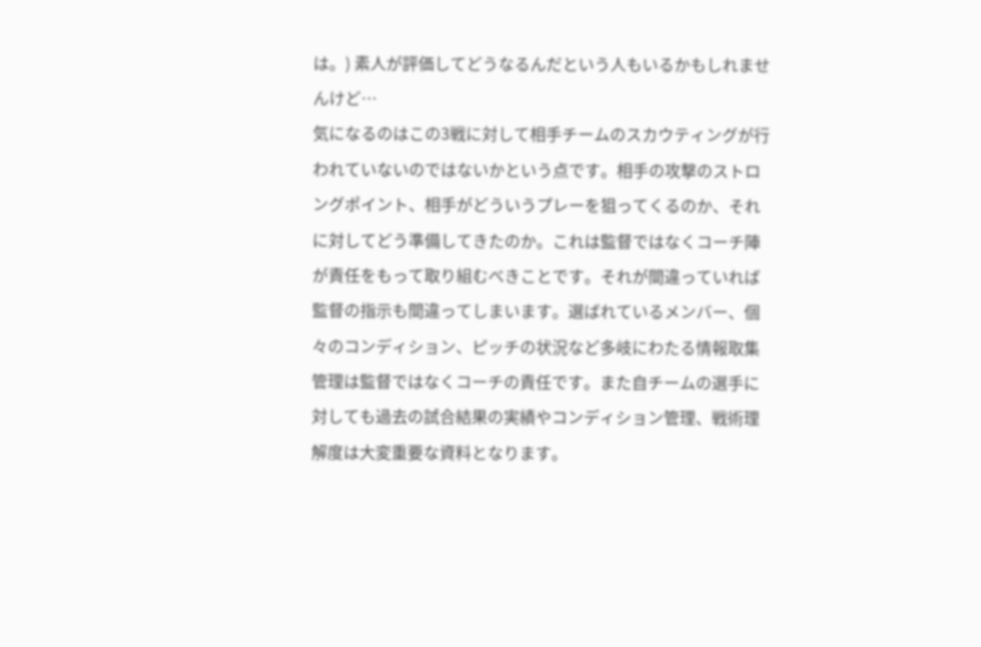は。) 素人が評価してどうなるんだという人もいるかもしれませんけど…
気になるのはこの3戦に対して相手チームのスカウティングが行われていないのではないかという点です。相手の攻撃のストロングポイント、相手がどういうプレーを狙ってくるのか、それに対してどう準備してきたのか。これは監督ではなくコーチ陣が責任をもって取り組むべきことです。それが間違っていれば監督の指示も間違ってしまいます。選ばれているメンバー、個々のコンディション、ピッチの状況など多岐にわたる情報取集管理は監督ではなくコーチの責任です。また自チームの選手に対しても過去の試合結果の実績やコンディション管理、戦術理解度は大変重要な資料となります。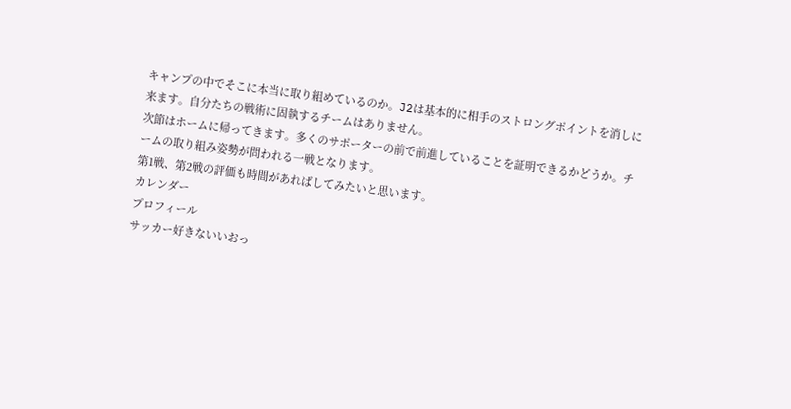キャンプの中でそこに本当に取り組めているのか。J2は基本的に相手のストロングポイントを消しに来ます。自分たちの戦術に固執するチームはありません。
次節はホームに帰ってきます。多くのサポーターの前で前進していることを証明できるかどうか。チームの取り組み姿勢が問われる一戦となります。
第1戦、第2戦の評価も時間があればしてみたいと思います。
カレンダー
プロフィール
サッカー好きないいおっ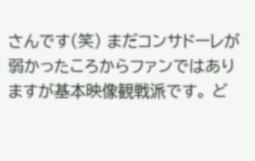さんです(笑) まだコンサドーレが弱かったころからファンではありますが基本映像観戦派です。 ど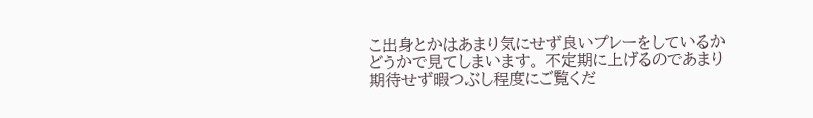こ出身とかはあまり気にせず良いプレーをしているかどうかで見てしまいます。 不定期に上げるのであまり期待せず暇つぶし程度にご覧くだ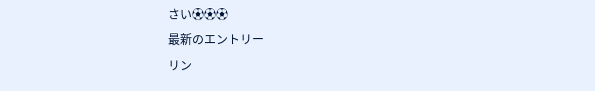さい⚽⚽⚽
最新のエントリー
リン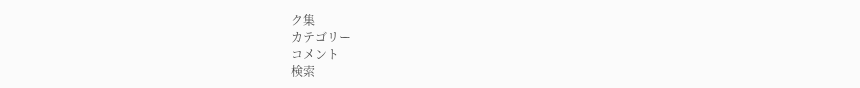ク集
カテゴリー
コメント
検索